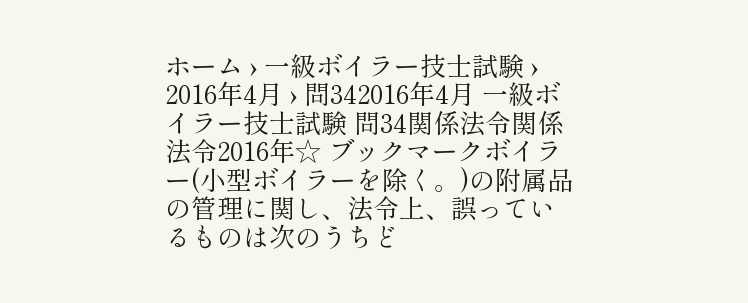ホーム › 一級ボイラー技士試験 › 2016年4月 › 問342016年4月 一級ボイラー技士試験 問34関係法令関係法令2016年☆ ブックマークボイラー(小型ボイラーを除く。)の附属品の管理に関し、法令上、誤っているものは次のうちど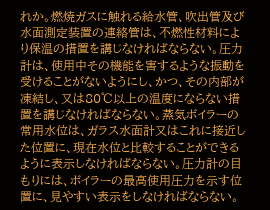れか。燃焼ガスに触れる給水管、吹出管及び水面測定装置の連絡管は、不燃性材料により保温の措置を講じなければならない。圧力計は、使用中その機能を害するような振動を受けることがないようにし、かつ、その内部が凍結し、又は80℃以上の温度にならない措置を講じなければならない。蒸気ボイラーの常用水位は、ガラス水面計又はこれに接近した位置に、現在水位と比較することができるように表示しなければならない。圧力計の目もりには、ボイラーの最高使用圧力を示す位置に、見やすい表示をしなければならない。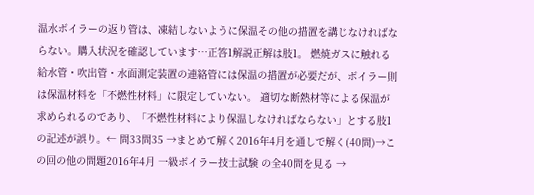温水ボイラーの返り管は、凍結しないように保温その他の措置を講じなければならない。購入状況を確認しています…正答1解説正解は肢1。 燃焼ガスに触れる給水管・吹出管・水面測定装置の連絡管には保温の措置が必要だが、ボイラー則は保温材料を「不燃性材料」に限定していない。 適切な断熱材等による保温が求められるのであり、「不燃性材料により保温しなければならない」とする肢1の記述が誤り。← 問33問35 →まとめて解く2016年4月を通しで解く(40問)→この回の他の問題2016年4月 一級ボイラー技士試験 の全40問を見る →